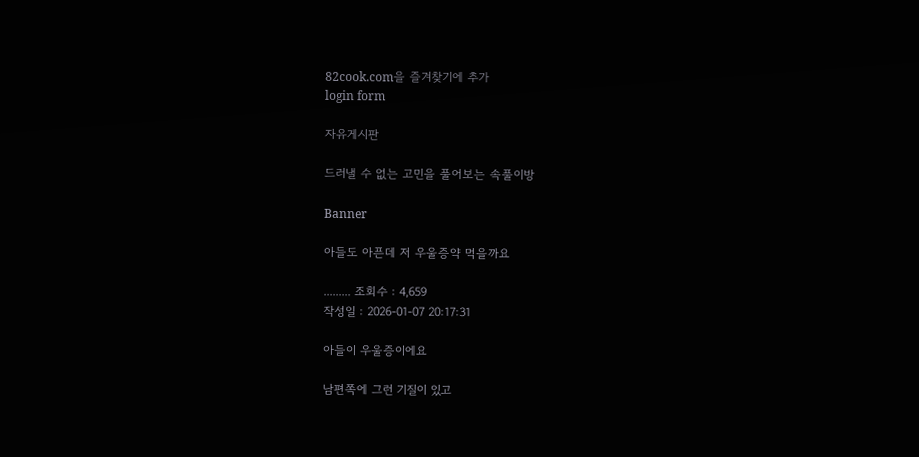82cook.com을 즐겨찾기에 추가
login form

자유게시판

드러낼 수 없는 고민을 풀어보는 속풀이방

Banner

아들도 아픈데 저 우울증약 먹을까요

......... 조회수 : 4,659
작성일 : 2026-01-07 20:17:31

아들이 우울증이에요

남편쪽에 그런 기질이 있고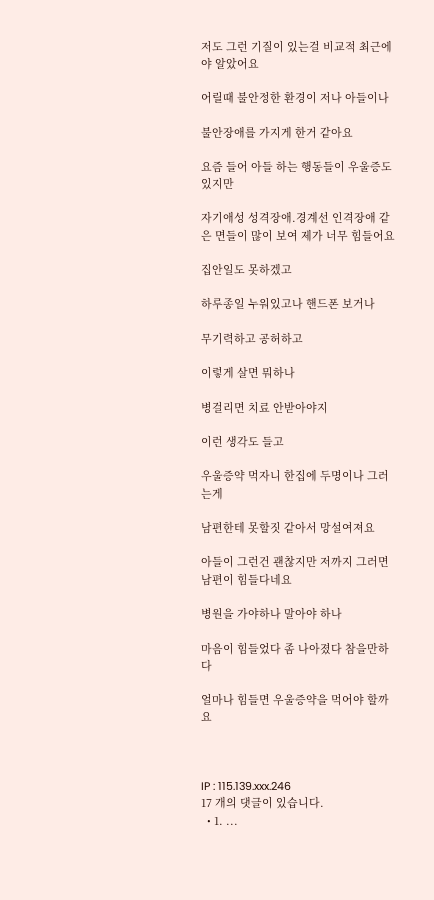저도 그런 기질이 있는걸 비교적 최근에야 알았어요

어릴때 불안정한 환경이 저나 아들이나

불안장애를 가지게 한거 같아요

요즘 들어 아들 하는 행동들이 우울증도 있지만

자기애성 성격장애.경계선 인격장애 같은 면들이 많이 보여 제가 너무 힘들어요

집안일도 못하겠고

하루종일 누워있고나 핸드폰 보거나

무기력하고 공허하고

이렇게 살면 뭐하나

병걸리면 치료 안받아야지

이런 생각도 들고

우울증약 먹자니 한집에 두명이나 그러는게

남편한테 못할짓 같아서 망설여져요

아들이 그런건 괜찮지만 저까지 그러면 남편이 힘들다네요

병원을 가야하나 말아야 하나

마음이 힘들었다 좀 나아졌다 참을만하다

얼마나 힘들면 우울증약을 먹어야 할까요



IP : 115.139.xxx.246
17 개의 댓글이 있습니다.
  • 1. ...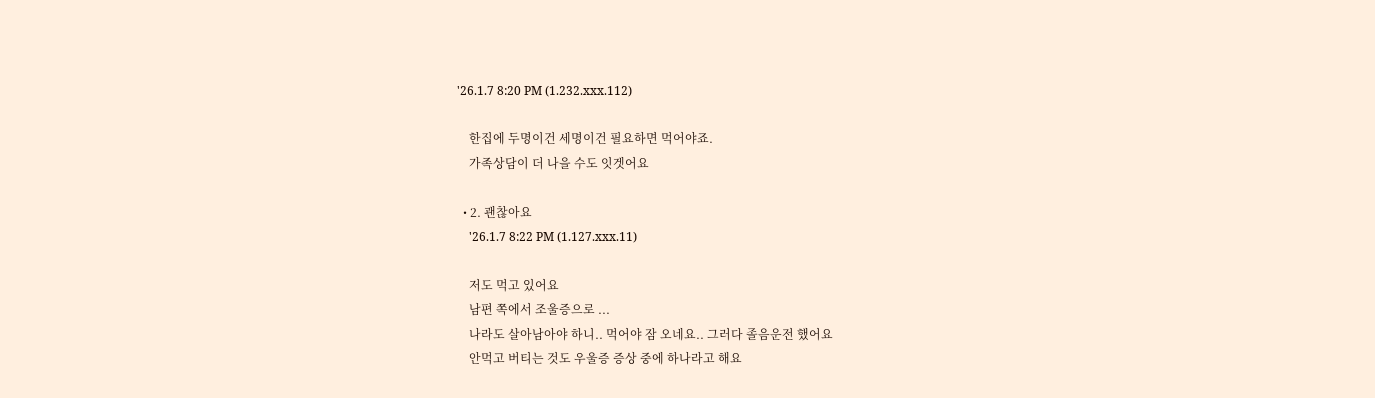'26.1.7 8:20 PM (1.232.xxx.112)

    한집에 두명이건 세명이건 필요하면 먹어야죠.
    가족상담이 더 나을 수도 잇겟어요

  • 2. 괜찮아요
    '26.1.7 8:22 PM (1.127.xxx.11)

    저도 먹고 있어요
    남편 쪽에서 조울증으로 ...
    나라도 살아남아야 하니.. 먹어야 잠 오네요.. 그러다 졸음운전 했어요
    안먹고 버티는 것도 우울증 증상 중에 하나라고 해요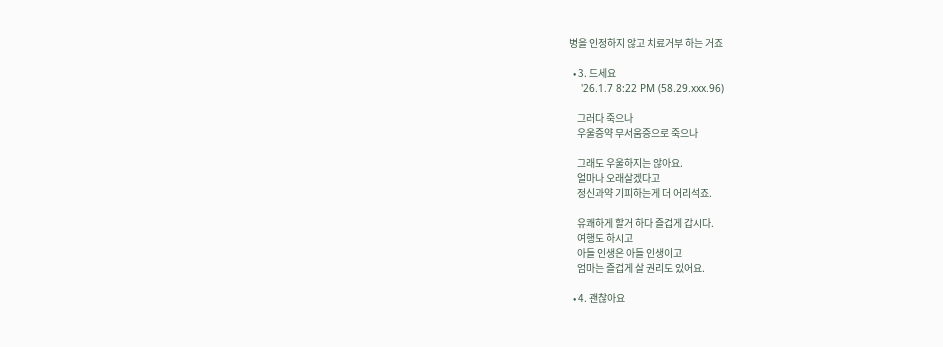병을 인정하지 않고 치료거부 하는 거죠

  • 3. 드세요
    '26.1.7 8:22 PM (58.29.xxx.96)

    그러다 죽으나
    우울증약 무서움증으로 죽으나

    그래도 우울하지는 않아요.
    얼마나 오래살겠다고
    정신과약 기피하는게 더 어리석죠.

    유쾌하게 할거 하다 즐겁게 갑시다.
    여행도 하시고
    아들 인생은 아들 인생이고
    엄마는 즐겁게 살 권리도 있어요.

  • 4. 괜찮아요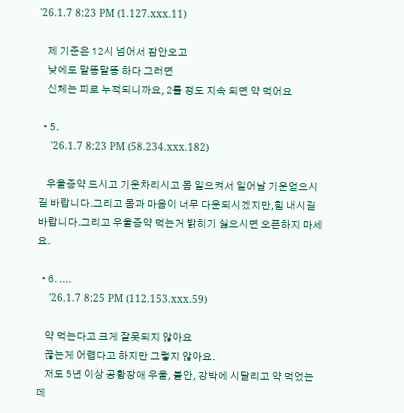'26.1.7 8:23 PM (1.127.xxx.11)

    제 기준은 12시 넘어서 잠안오고
    낮에도 말똥말똥 하다 그러면
    신체는 피로 누적되니까요, 2틀 정도 지속 되면 약 먹어요

  • 5.
    '26.1.7 8:23 PM (58.234.xxx.182)

    우울증약 드시고 기운차리시고 몸 일으켜서 일어날 기운얻으시길 바랍니다.그리고 몸과 마음이 너무 다운되시겠지만,힘 내시길 바랍니다.그리고 우울증약 먹는거 밝히기 싫으시면 오픈하지 마세요.

  • 6. ....
    '26.1.7 8:25 PM (112.153.xxx.59)

    약 먹는다고 크게 잘못되지 않아요
    끊는게 어렵다고 하지만 그렇지 않아요.
    저도 5년 이상 공황장애 우울, 불안, 강박에 시달리고 약 먹었는데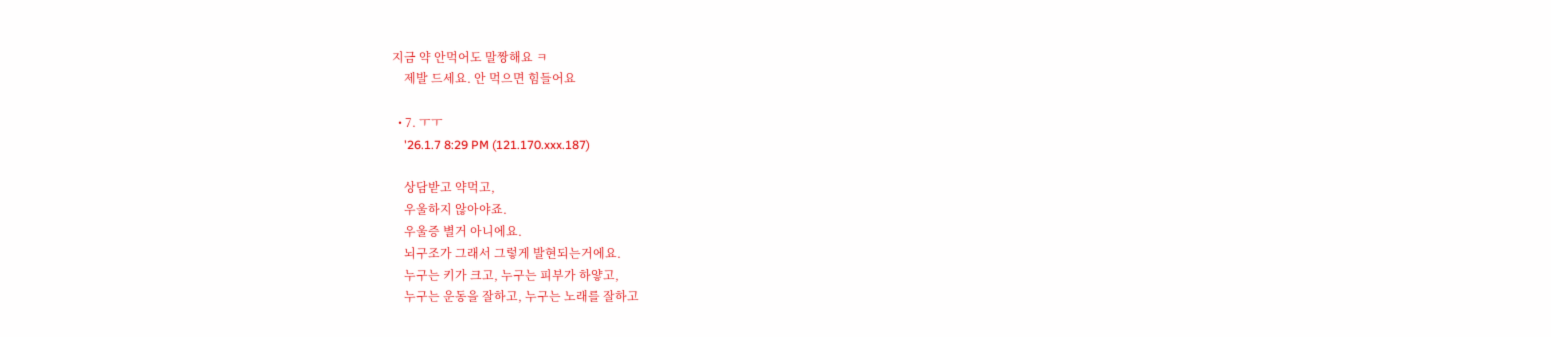지금 약 안먹어도 말짱해요 ㅋ
    제발 드세요. 안 먹으면 힘들어요

  • 7. ㅜㅜ
    '26.1.7 8:29 PM (121.170.xxx.187)

    상담받고 약먹고,
    우울하지 않아야죠.
    우울증 별거 아니에요.
    뇌구조가 그래서 그렇게 발현되는거에요.
    누구는 키가 크고, 누구는 피부가 하얗고,
    누구는 운동을 잘하고, 누구는 노래를 잘하고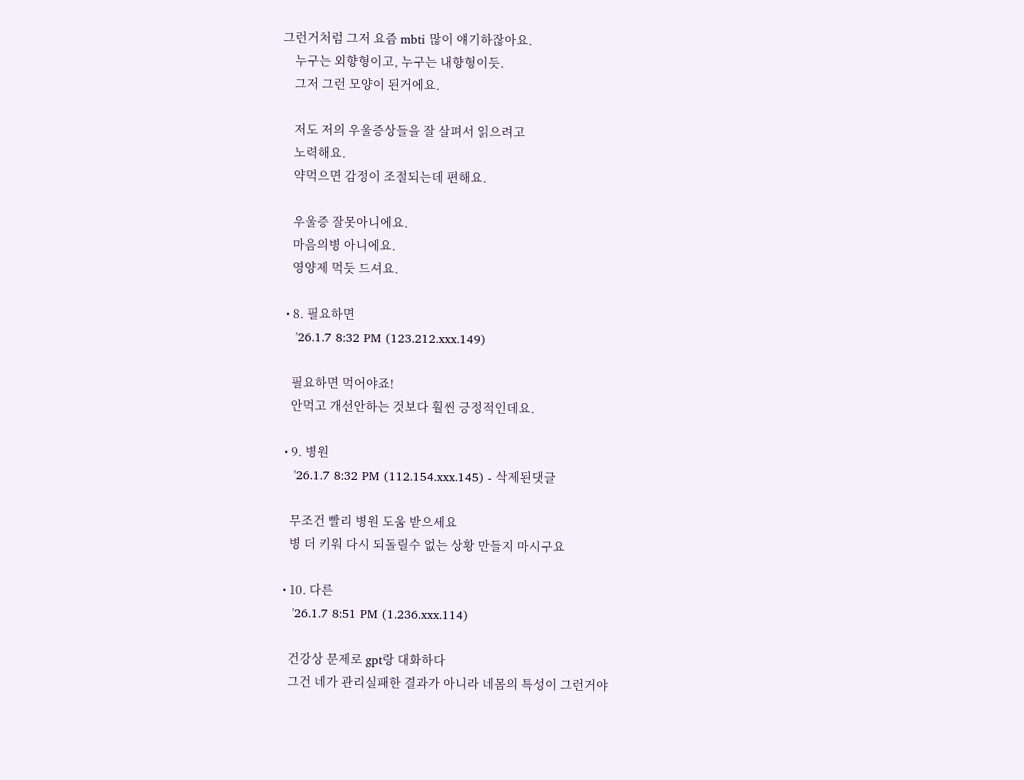그런거처럼 그저 요즘 mbti 많이 얘기하잖아요.
    누구는 외향형이고, 누구는 내향형이듯.
    그저 그런 모양이 된거에요.

    저도 저의 우울증상들을 잘 살펴서 읽으려고
    노력해요.
    약먹으면 감정이 조절되는데 편해요.

    우울증 잘못아니에요.
    마음의병 아니에요.
    영양제 먹듯 드셔요.

  • 8. 필요하면
    '26.1.7 8:32 PM (123.212.xxx.149)

    필요하면 먹어야죠!
    안먹고 개선안하는 것보다 훨씬 긍정적인데요.

  • 9. 병원
    '26.1.7 8:32 PM (112.154.xxx.145) - 삭제된댓글

    무조건 빨리 병원 도움 받으세요
    병 더 키워 다시 되돌릴수 없는 상황 만들지 마시구요

  • 10. 다른
    '26.1.7 8:51 PM (1.236.xxx.114)

    건강상 문제로 gpt랑 대화하다
    그건 네가 관리실패한 결과가 아니라 네몸의 특성이 그런거야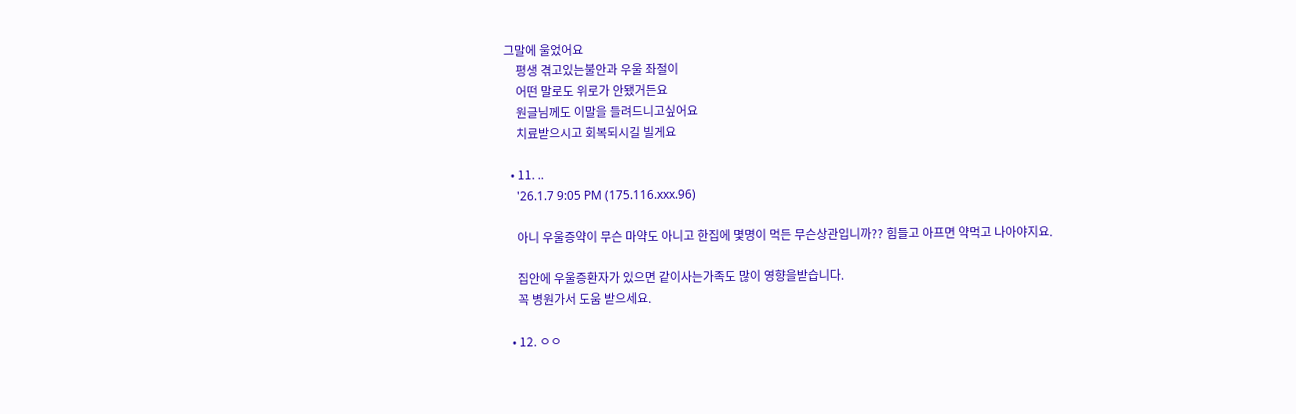그말에 울었어요
    평생 겪고있는불안과 우울 좌절이
    어떤 말로도 위로가 안됐거든요
    원글님께도 이말을 들려드니고싶어요
    치료받으시고 회복되시길 빌게요

  • 11. ..
    '26.1.7 9:05 PM (175.116.xxx.96)

    아니 우울증약이 무슨 마약도 아니고 한집에 몇명이 먹든 무슨상관입니까?? 힘들고 아프면 약먹고 나아야지요.

    집안에 우울증환자가 있으면 같이사는가족도 많이 영향을받습니다.
    꼭 병원가서 도움 받으세요.

  • 12. ㅇㅇ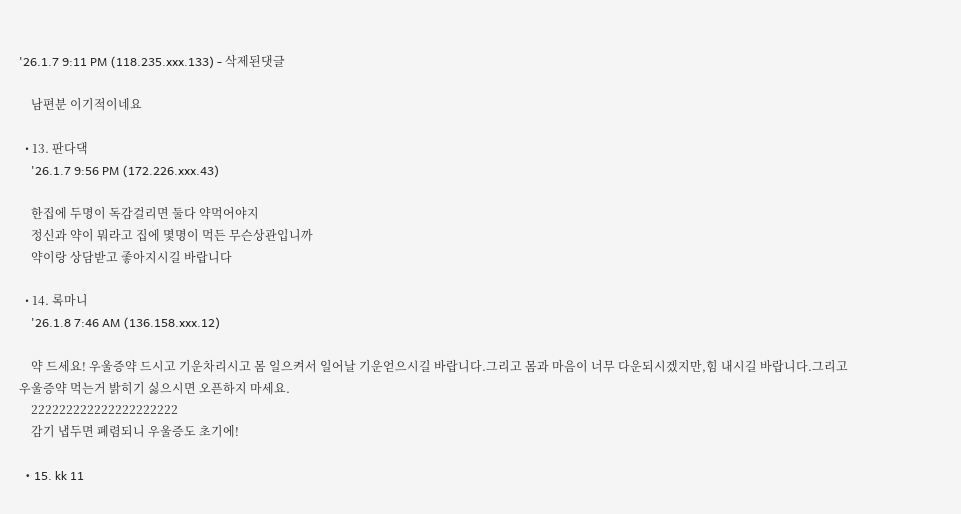'26.1.7 9:11 PM (118.235.xxx.133) - 삭제된댓글

    남편분 이기적이네요

  • 13. 판다댁
    '26.1.7 9:56 PM (172.226.xxx.43)

    한집에 두명이 독감걸리면 둘다 약먹어야지
    정신과 약이 뭐라고 집에 몇명이 먹든 무슨상관입니까
    약이랑 상담받고 좋아지시길 바랍니다

  • 14. 록마니
    '26.1.8 7:46 AM (136.158.xxx.12)

    약 드세요! 우울증약 드시고 기운차리시고 몸 일으켜서 일어날 기운얻으시길 바랍니다.그리고 몸과 마음이 너무 다운되시겠지만,힘 내시길 바랍니다.그리고 우울증약 먹는거 밝히기 싫으시면 오픈하지 마세요.
    222222222222222222222
    감기 냅두면 폐렴되니 우울증도 초기에!

  • 15. kk 11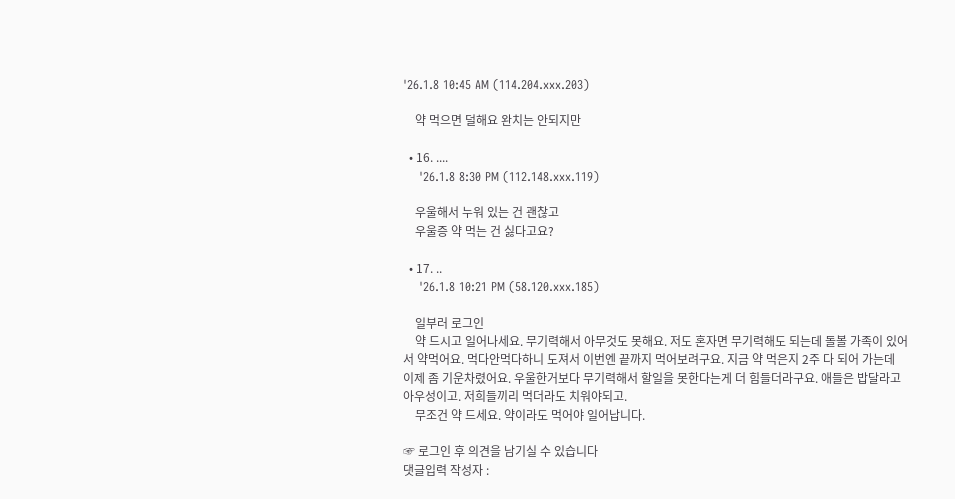'26.1.8 10:45 AM (114.204.xxx.203)

    약 먹으면 덜해요 완치는 안되지만

  • 16. ....
    '26.1.8 8:30 PM (112.148.xxx.119)

    우울해서 누워 있는 건 괜찮고
    우울증 약 먹는 건 싫다고요?

  • 17. ..
    '26.1.8 10:21 PM (58.120.xxx.185)

    일부러 로그인
    약 드시고 일어나세요. 무기력해서 아무것도 못해요. 저도 혼자면 무기력해도 되는데 돌볼 가족이 있어서 약먹어요. 먹다안먹다하니 도져서 이번엔 끝까지 먹어보려구요. 지금 약 먹은지 2주 다 되어 가는데 이제 좀 기운차렸어요. 우울한거보다 무기력해서 할일을 못한다는게 더 힘들더라구요. 애들은 밥달라고 아우성이고. 저희들끼리 먹더라도 치워야되고.
    무조건 약 드세요. 약이라도 먹어야 일어납니다.

☞ 로그인 후 의견을 남기실 수 있습니다
댓글입력 작성자 :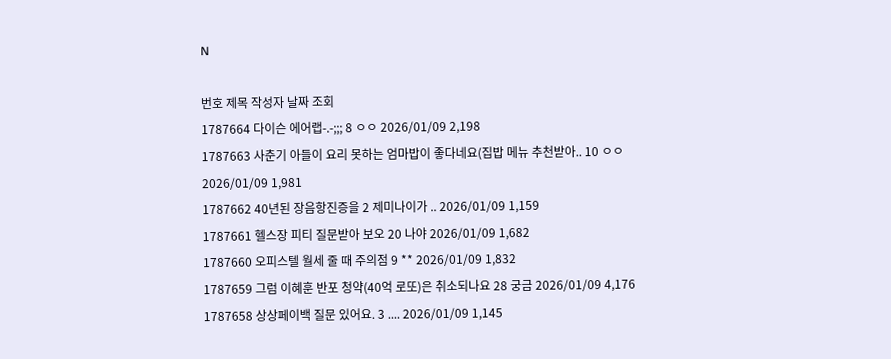N

번호 제목 작성자 날짜 조회
1787664 다이슨 에어랩-.-;;; 8 ㅇㅇ 2026/01/09 2,198
1787663 사춘기 아들이 요리 못하는 엄마밥이 좋다네요(집밥 메뉴 추천받아.. 10 ㅇㅇ 2026/01/09 1,981
1787662 40년된 장음항진증을 2 제미나이가 .. 2026/01/09 1,159
1787661 헬스장 피티 질문받아 보오 20 나야 2026/01/09 1,682
1787660 오피스텔 월세 줄 때 주의점 9 ** 2026/01/09 1,832
1787659 그럼 이혜훈 반포 청약(40억 로또)은 취소되나요 28 궁금 2026/01/09 4,176
1787658 상상페이백 질문 있어요. 3 .... 2026/01/09 1,145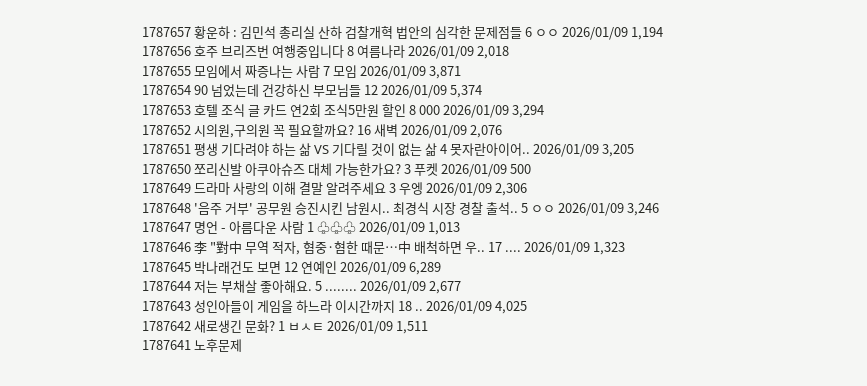1787657 황운하 : 김민석 총리실 산하 검찰개혁 법안의 심각한 문제점들 6 ㅇㅇ 2026/01/09 1,194
1787656 호주 브리즈번 여행중입니다 8 여름나라 2026/01/09 2,018
1787655 모임에서 짜증나는 사람 7 모임 2026/01/09 3,871
1787654 90 넘었는데 건강하신 부모님들 12 2026/01/09 5,374
1787653 호텔 조식 글 카드 연2회 조식5만원 할인 8 000 2026/01/09 3,294
1787652 시의원,구의원 꼭 필요할까요? 16 새벽 2026/01/09 2,076
1787651 평생 기다려야 하는 삶 VS 기다릴 것이 없는 삶 4 못자란아이어.. 2026/01/09 3,205
1787650 쪼리신발 아쿠아슈즈 대체 가능한가요? 3 푸켓 2026/01/09 500
1787649 드라마 사랑의 이해 결말 알려주세요 3 우엥 2026/01/09 2,306
1787648 '음주 거부' 공무원 승진시킨 남원시.. 최경식 시장 경찰 출석.. 5 ㅇㅇ 2026/01/09 3,246
1787647 명언 - 아름다운 사람 1 ♧♧♧ 2026/01/09 1,013
1787646 李 "對中 무역 적자, 혐중·혐한 때문…中 배척하면 우.. 17 .... 2026/01/09 1,323
1787645 박나래건도 보면 12 연예인 2026/01/09 6,289
1787644 저는 부채살 좋아해요. 5 ........ 2026/01/09 2,677
1787643 성인아들이 게임을 하느라 이시간까지 18 .. 2026/01/09 4,025
1787642 새로생긴 문화? 1 ㅂㅅㅌ 2026/01/09 1,511
1787641 노후문제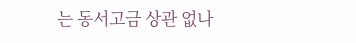는 동서고금 상관 없나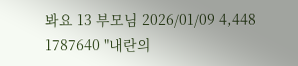봐요 13 부모님 2026/01/09 4,448
1787640 "내란의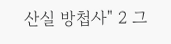산실 방첩사" 2 그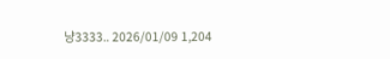냥3333.. 2026/01/09 1,204